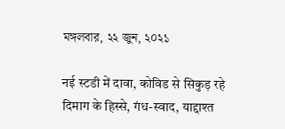মঙ্গলবার, ২২ জুন, ২০২১

नई स्टडी में दावा, कोविड से सिकुड़ रहे दिमाग के हिस्से, गंध-स्वाद, याद्दाश्त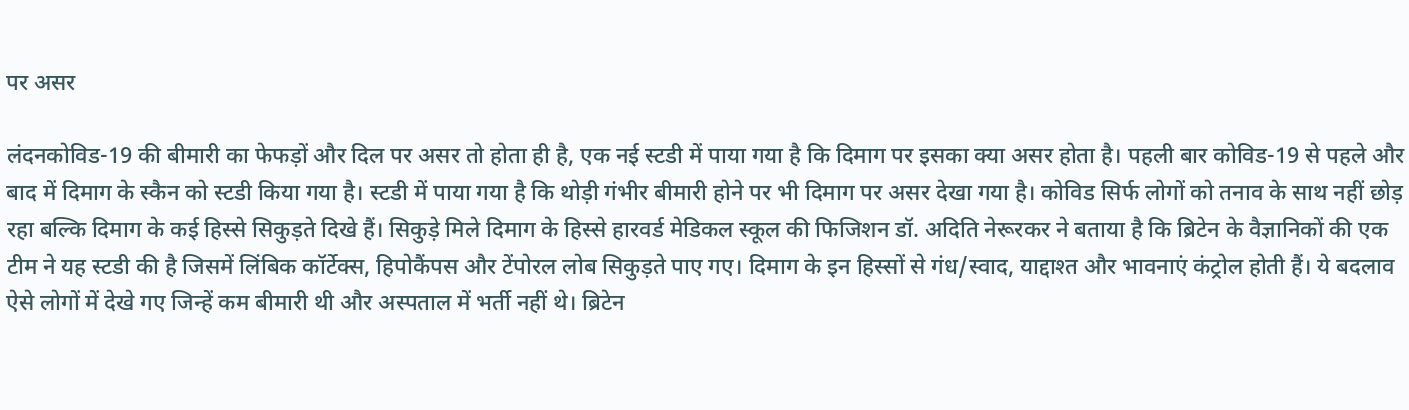पर असर

लंदनकोविड-19 की बीमारी का फेफड़ों और दिल पर असर तो होता ही है, एक नई स्टडी में पाया गया है कि दिमाग पर इसका क्या असर होता है। पहली बार कोविड-19 से पहले और बाद में दिमाग के स्कैन को स्टडी किया गया है। स्टडी में पाया गया है कि थोड़ी गंभीर बीमारी होने पर भी दिमाग पर असर देखा गया है। कोविड सिर्फ लोगों को तनाव के साथ नहीं छोड़ रहा बल्कि दिमाग के कई हिस्से सिकुड़ते दिखे हैं। सिकुड़े मिले दिमाग के हिस्से हारवर्ड मेडिकल स्कूल की फिजिशन डॉ. अदिति नेरूरकर ने बताया है कि ब्रिटेन के वैज्ञानिकों की एक टीम ने यह स्टडी की है जिसमें लिंबिक कॉर्टेक्स, हिपोकैंपस और टेंपोरल लोब सिकुड़ते पाए गए। दिमाग के इन हिस्सों से गंध/स्वाद, याद्दाश्त और भावनाएं कंट्रोल होती हैं। ये बदलाव ऐसे लोगों में देखे गए जिन्हें कम बीमारी थी और अस्पताल में भर्ती नहीं थे। ब्रिटेन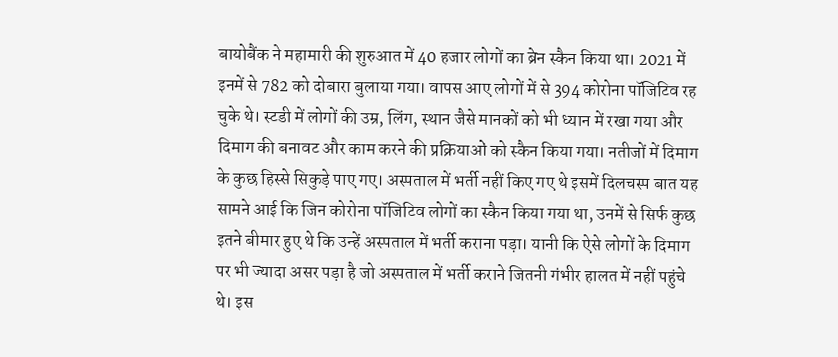बायोबैंक ने महामारी की शुरुआत में 40 हजार लोगों का ब्रेन स्कैन किया था। 2021 में इनमें से 782 को दोबारा बुलाया गया। वापस आए लोगों में से 394 कोरोना पॉजिटिव रह चुके थे। स्टडी में लोगों की उम्र, लिंग, स्थान जैसे मानकों को भी ध्यान में रखा गया और दिमाग की बनावट और काम करने की प्रक्रियाओं को स्कैन किया गया। नतीजों में दिमाग के कुछ हिस्से सिकुड़े पाए गए। अस्पताल में भर्ती नहीं किए गए थे इसमें दिलचस्प बात यह सामने आई कि जिन कोरोना पॉजिटिव लोगों का स्कैन किया गया था, उनमें से सिर्फ कुछ इतने बीमार हुए थे कि उन्हें अस्पताल में भर्ती कराना पड़ा। यानी कि ऐसे लोगों के दिमाग पर भी ज्यादा असर पड़ा है जो अस्पताल में भर्ती कराने जितनी गंभीर हालत में नहीं पहुंचे थे। इस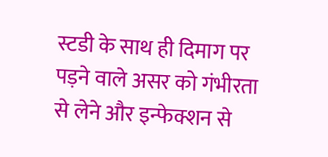स्टडी के साथ ही दिमाग पर पड़ने वाले असर को गंभीरता से लेने और इन्फेक्शन से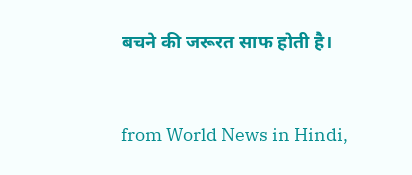बचने की जरूरत साफ होती है।


from World News in Hindi,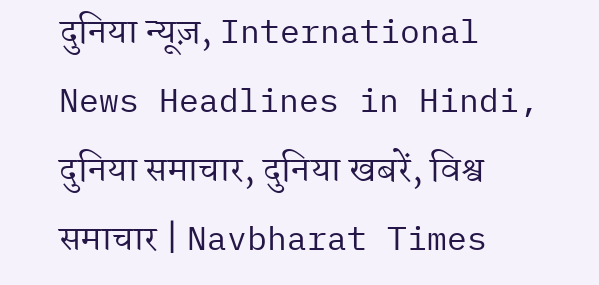दुनिया न्यूज़, International News Headlines in Hindi, दुनिया समाचार, दुनिया खबरें, विश्व समाचार | Navbharat Times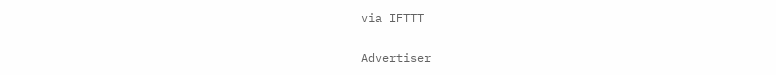via IFTTT

Advertiser